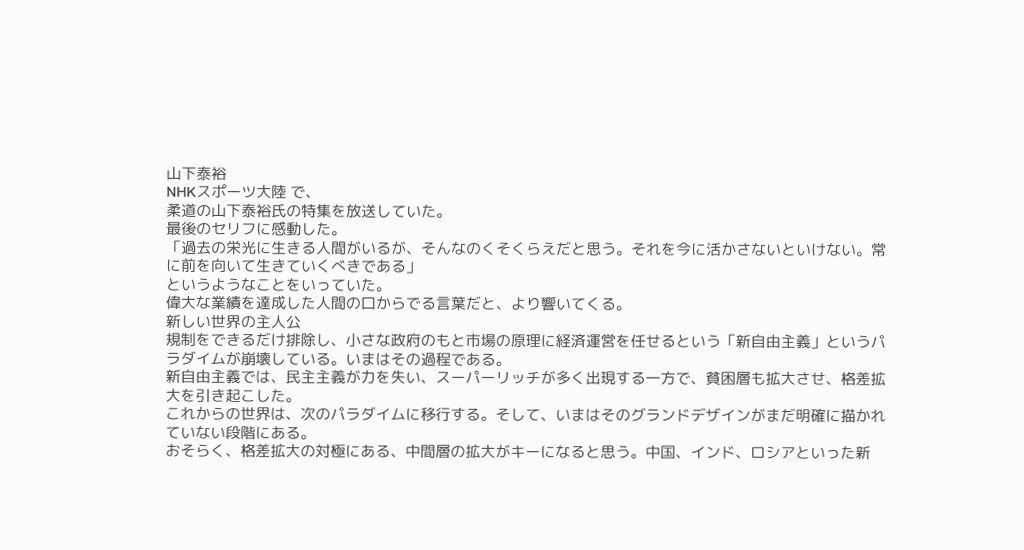山下泰裕
NHKスポーツ大陸 で、
柔道の山下泰裕氏の特集を放送していた。
最後のセリフに感動した。
「過去の栄光に生きる人間がいるが、そんなのくそくらえだと思う。それを今に活かさないといけない。常に前を向いて生きていくべきである」
というようなことをいっていた。
偉大な業績を達成した人間の口からでる言葉だと、より響いてくる。
新しい世界の主人公
規制をできるだけ排除し、小さな政府のもと市場の原理に経済運営を任せるという「新自由主義」というパラダイムが崩壊している。いまはその過程である。
新自由主義では、民主主義が力を失い、スーパーリッチが多く出現する一方で、貧困層も拡大させ、格差拡大を引き起こした。
これからの世界は、次のパラダイムに移行する。そして、いまはそのグランドデザインがまだ明確に描かれていない段階にある。
おそらく、格差拡大の対極にある、中間層の拡大がキーになると思う。中国、インド、ロシアといった新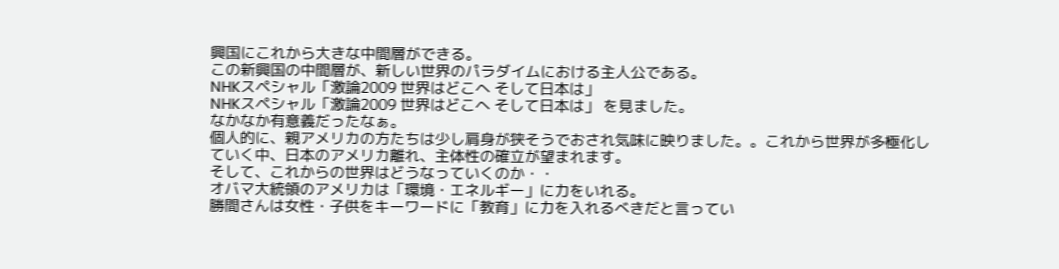興国にこれから大きな中間層ができる。
この新興国の中間層が、新しい世界のパラダイムにおける主人公である。
NHKスペシャル「激論2009 世界はどこへ そして日本は」
NHKスペシャル「激論2009 世界はどこへ そして日本は」 を見ました。
なかなか有意義だったなぁ。
個人的に、親アメリカの方たちは少し肩身が狭そうでおされ気味に映りました。。これから世界が多極化していく中、日本のアメリカ離れ、主体性の確立が望まれます。
そして、これからの世界はどうなっていくのか・・
オバマ大統領のアメリカは「環境・エネルギー」に力をいれる。
勝間さんは女性・子供をキーワードに「教育」に力を入れるべきだと言ってい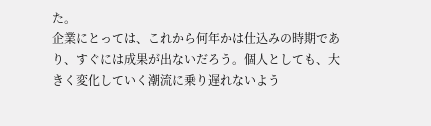た。
企業にとっては、これから何年かは仕込みの時期であり、すぐには成果が出ないだろう。個人としても、大きく変化していく潮流に乗り遅れないよう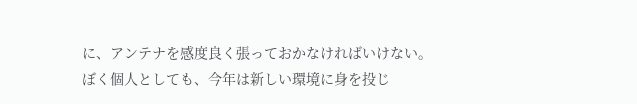に、アンテナを感度良く張っておかなければいけない。
ぼく個人としても、今年は新しい環境に身を投じ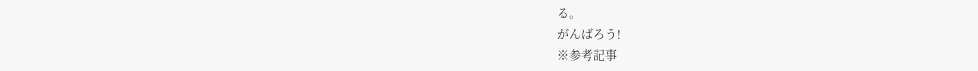る。
がんばろう!
※参考記事